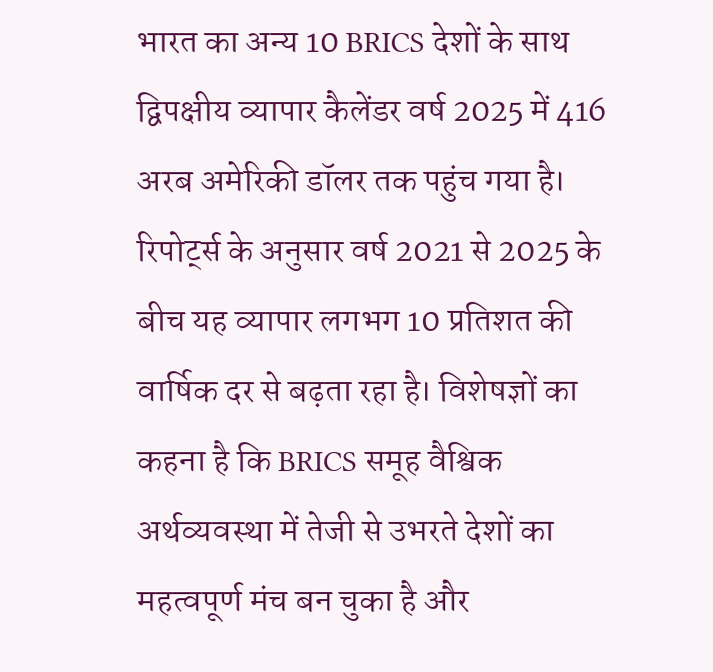भारत का अन्य 10 BRICS देशों के साथ द्विपक्षीय व्यापार कैलेंडर वर्ष 2025 में 416 अरब अमेरिकी डॉलर तक पहुंच गया है। रिपोर्ट्स के अनुसार वर्ष 2021 से 2025 के बीच यह व्यापार लगभग 10 प्रतिशत की वार्षिक दर से बढ़ता रहा है। विशेषज्ञों का कहना है कि BRICS समूह वैश्विक अर्थव्यवस्था में तेजी से उभरते देशों का महत्वपूर्ण मंच बन चुका है और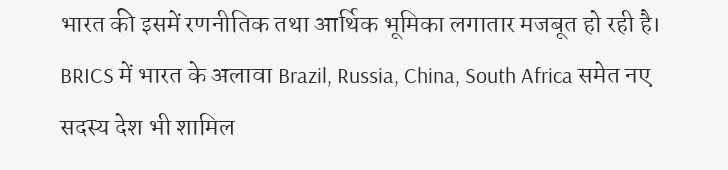भारत की इसमें रणनीतिक तथा आर्थिक भूमिका लगातार मजबूत हो रही है। BRICS में भारत के अलावा Brazil, Russia, China, South Africa समेत नए सदस्य देश भी शामिल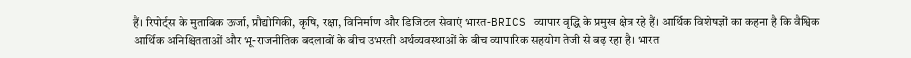हैं। रिपोर्ट्स के मुताबिक ऊर्जा, प्रौद्योगिकी, कृषि, रक्षा, विनिर्माण और डिजिटल सेवाएं भारत-BRICS व्यापार वृद्धि के प्रमुख क्षेत्र रहे हैं। आर्थिक विशेषज्ञों का कहना है कि वैश्विक आर्थिक अनिश्चितताओं और भू-राजनीतिक बदलावों के बीच उभरती अर्थव्यवस्थाओं के बीच व्यापारिक सहयोग तेजी से बढ़ रहा है। भारत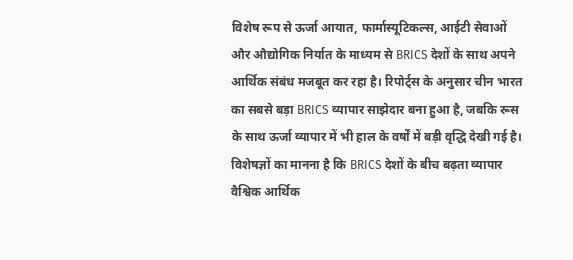विशेष रूप से ऊर्जा आयात, फार्मास्यूटिकल्स, आईटी सेवाओं और औद्योगिक निर्यात के माध्यम से BRICS देशों के साथ अपने आर्थिक संबंध मजबूत कर रहा है। रिपोर्ट्स के अनुसार चीन भारत का सबसे बड़ा BRICS व्यापार साझेदार बना हुआ है, जबकि रूस के साथ ऊर्जा व्यापार में भी हाल के वर्षों में बड़ी वृद्धि देखी गई है। विशेषज्ञों का मानना है कि BRICS देशों के बीच बढ़ता व्यापार वैश्विक आर्थिक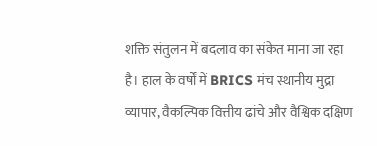शक्ति संतुलन में बदलाव का संकेत माना जा रहा है। हाल के वर्षों में BRICS मंच स्थानीय मुद्रा व्यापार, वैकल्पिक वित्तीय ढांचे और वैश्विक दक्षिण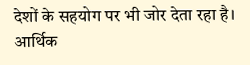देशों के सहयोग पर भी जोर देता रहा है। आर्थिक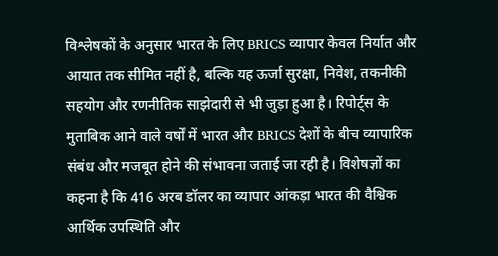विश्लेषकों के अनुसार भारत के लिए BRICS व्यापार केवल निर्यात और आयात तक सीमित नहीं है, बल्कि यह ऊर्जा सुरक्षा, निवेश, तकनीकी सहयोग और रणनीतिक साझेदारी से भी जुड़ा हुआ है। रिपोर्ट्स के मुताबिक आने वाले वर्षों में भारत और BRICS देशों के बीच व्यापारिक संबंध और मजबूत होने की संभावना जताई जा रही है। विशेषज्ञों का कहना है कि 416 अरब डॉलर का व्यापार आंकड़ा भारत की वैश्विक आर्थिक उपस्थिति और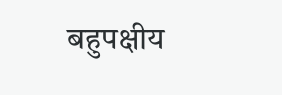बहुपक्षीय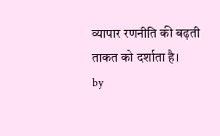व्यापार रणनीति की बढ़ती ताकत को दर्शाता है।
by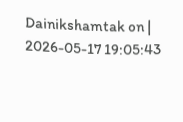Dainikshamtak on | 2026-05-17 19:05:43